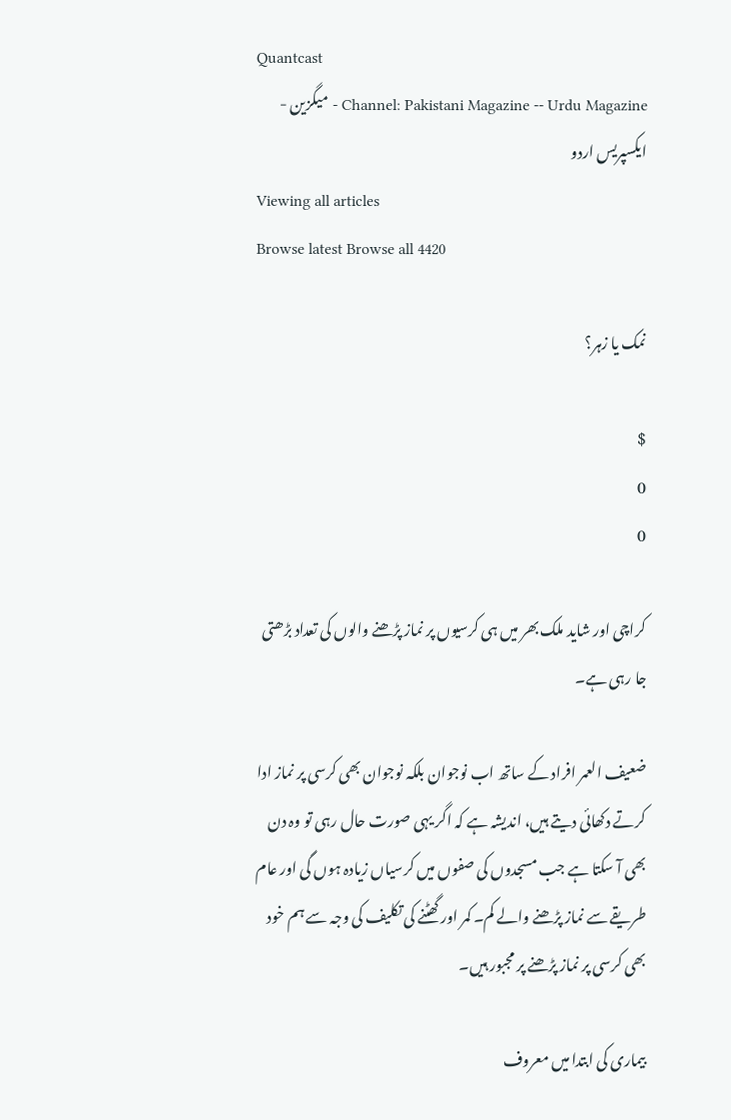Quantcast
Channel: Pakistani Magazine -- Urdu Magazine - میگزین - ایکسپریس اردو
Viewing all articles
Browse latest Browse all 4420

نمک یا زہر؟

$
0
0

کراچی اور شاید ملک بھر میں ہی کرسیوں پر نماز پڑھنے والوں کی تعداد بڑھتی جا رہی ہے۔

ضعیف العمر افراد کے ساتھ اب نوجوان بلکہ نوجوان بھی کرسی پر نماز ادا کرتے دکھائی دیتے ہیں، اندیشہ ہے کہ اگر یہی صورت حال رہی تو وہ دن بھی آ سکتا ہے جب مسجدوں کی صفوں میں کرسیاں زیادہ ہوں گی اور عام طریقے سے نماز پڑھنے والے کم۔ کمر اور گھٹنے کی تکلیف کی وجہ سے ہم خود بھی کرسی پر نماز پڑھنے پر مجبور ہیں۔

بیماری کی ابتدا میں معروف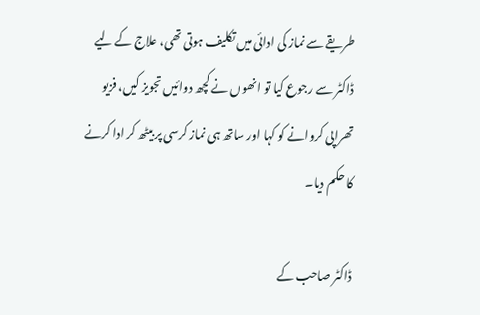طریقے سے نماز کی ادائی میں تکلیف ہوتی تھی، علاج کے لیے ڈاکٹر سے رجوع کیا تو انھوں نے کچھ دوائیں تجویز کیں، فزیو تھراپی کروانے کو کہا اور ساتھ ہی نماز کرسی پر بیٹھ کر ادا کرنے کا حکم دیا۔

ڈاکٹر صاحب کے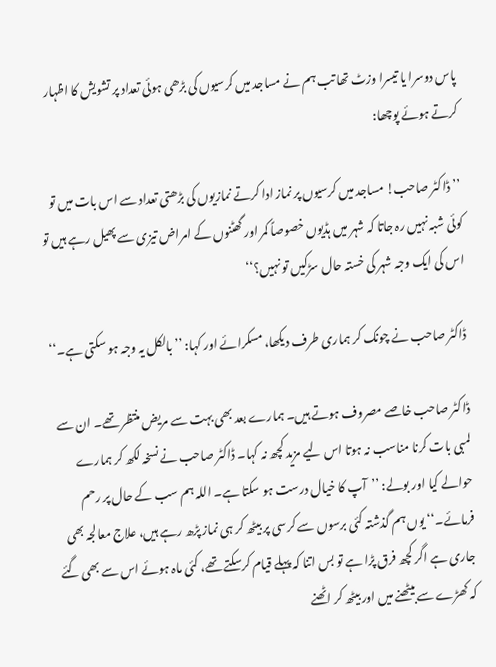پاس دوسرا یا تیسرا وزٹ تھا تب ہم نے مساجد میں کرسیوں کی بڑھی ہوئی تعداد پر تشویش کا اظہار کرتے ہوئے پوچھا:

’’ڈاکٹر صاحب! مساجد میں کرسیوں پر نماز ادا کرتے نمازیوں کی بڑھتی تعداد سے اس بات میں تو کوئی شبہ نہیں رہ جاتا کہ شہر میں ہڈیوں خصوصاً کمر اور گھٹنوں کے امراض تیزی سے پھیل رہے ہیں تو اس کی ایک وجہ شہر کی خستہ حال سڑکیں تو نہیں؟‘‘

ڈاکٹر صاحب نے چونک کر ہماری طرف دیکھا، مسکرائے اور کہا: ’’بالکل یہ وجہ ہو سکتی ہے۔‘‘

ڈاکٹر صاحب خاصے مصروف ہوتے ہیں۔ ہمارے بعد بھی بہت سے مریض منتظر تھے۔ ان سے لمبی بات کرنا مناسب نہ ہوتا اس لیے مزید کچھ نہ کہا۔ ڈاکٹر صاحب نے نسخہ لکھ کر ہمارے حوالے کیا اور بولے: ’’آپ کا خیال درست ہو سکتا ہے۔ اللہ ہم سب کے حال پر رحم فرمائے۔‘‘ یوں ہم گذشتہ کئی برسوں سے کرسی پر بیٹھ کر ہی نماز پڑھ رہے ہیں، علاج معالجہ بھی جاری ہے اگر کچھ فرق پڑا ہے تو بس اتنا کہ پہلے قیام کرسکتے تھے، کئی ماہ ہوئے اس سے بھی گئے کہ کھڑے سے بیٹھنے میں اور بیٹھ کر اٹھنے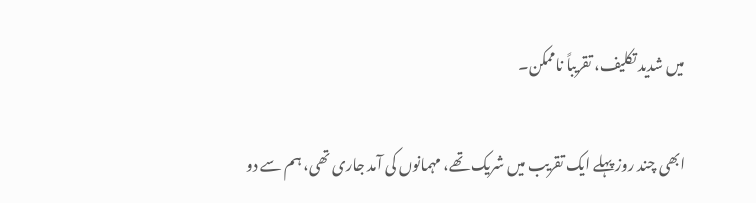میں شدید تکلیف، تقریباً ناممکن۔

ابھی چند روز پہلے ایک تقریب میں شریک تھے، مہمانوں کی آمد جاری تھی، ہم سے دو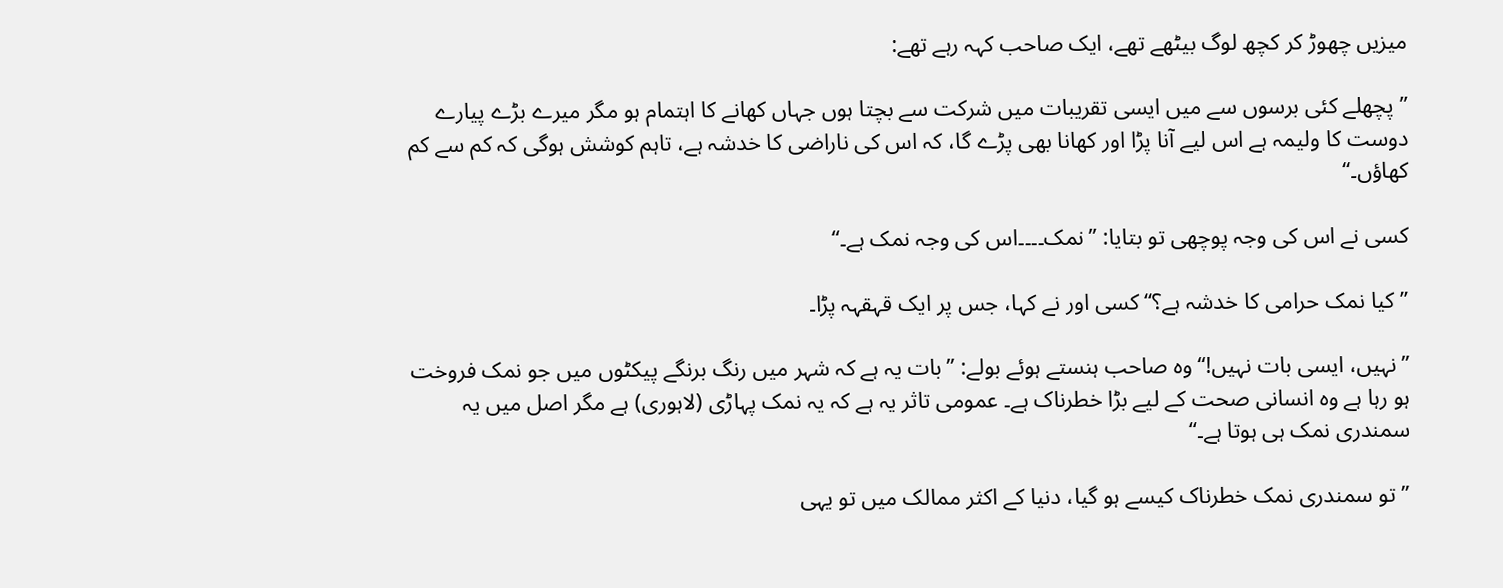میزیں چھوڑ کر کچھ لوگ بیٹھے تھے، ایک صاحب کہہ رہے تھے:

’’پچھلے کئی برسوں سے میں ایسی تقریبات میں شرکت سے بچتا ہوں جہاں کھانے کا اہتمام ہو مگر میرے بڑے پیارے دوست کا ولیمہ ہے اس لیے آنا پڑا اور کھانا بھی پڑے گا، کہ اس کی ناراضی کا خدشہ ہے، تاہم کوشش ہوگی کہ کم سے کم کھاؤں۔‘‘

کسی نے اس کی وجہ پوچھی تو بتایا: ’’نمک۔۔۔۔اس کی وجہ نمک ہے۔‘‘

’’کیا نمک حرامی کا خدشہ ہے؟‘‘ کسی اور نے کہا، جس پر ایک قہقہہ پڑا۔

’’نہیں، ایسی بات نہیں!‘‘ وہ صاحب ہنستے ہوئے بولے: ’’بات یہ ہے کہ شہر میں رنگ برنگے پیکٹوں میں جو نمک فروخت ہو رہا ہے وہ انسانی صحت کے لیے بڑا خطرناک ہے۔ عمومی تاثر یہ ہے کہ یہ نمک پہاڑی (لاہوری) ہے مگر اصل میں یہ سمندری نمک ہی ہوتا ہے۔‘‘

’’تو سمندری نمک خطرناک کیسے ہو گیا، دنیا کے اکثر ممالک میں تو یہی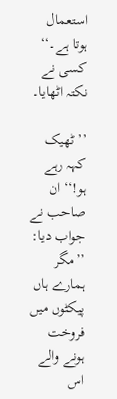استعمال ہوتا ہے۔‘‘ کسی نے نکتہ اٹھایا۔

’’ٹھیک کہہ رہے ہو!‘‘ ان صاحب نے جواب دیا: ’’مگر ہمارے ہاں پیکٹوں میں فروخت ہونے والے اس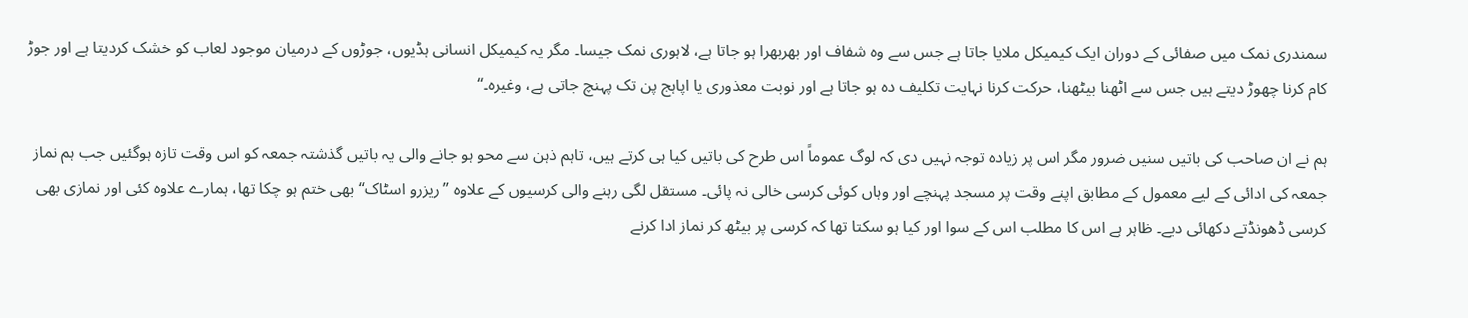سمندری نمک میں صفائی کے دوران ایک کیمیکل ملایا جاتا ہے جس سے وہ شفاف اور بھربھرا ہو جاتا ہے، لاہوری نمک جیسا۔ مگر یہ کیمیکل انسانی ہڈیوں، جوڑوں کے درمیان موجود لعاب کو خشک کردیتا ہے اور جوڑ کام کرنا چھوڑ دیتے ہیں جس سے اٹھنا بیٹھنا، حرکت کرنا نہایت تکلیف دہ ہو جاتا ہے اور نوبت معذوری یا اپاہج پن تک پہنچ جاتی ہے، وغیرہ۔‘‘

ہم نے ان صاحب کی باتیں سنیں ضرور مگر اس پر زیادہ توجہ نہیں دی کہ لوگ عموماً اس طرح کی باتیں کیا ہی کرتے ہیں، تاہم ذہن سے محو ہو جانے والی یہ باتیں گذشتہ جمعہ کو اس وقت تازہ ہوگئیں جب ہم نماز جمعہ کی ادائی کے لیے معمول کے مطابق اپنے وقت پر مسجد پہنچے اور وہاں کوئی کرسی خالی نہ پائی۔ مستقل لگی رہنے والی کرسیوں کے علاوہ ’’ریزرو اسٹاک‘‘ بھی ختم ہو چکا تھا، ہمارے علاوہ کئی اور نمازی بھی کرسی ڈھونڈتے دکھائی دیے۔ ظاہر ہے اس کا مطلب اس کے سوا اور کیا ہو سکتا تھا کہ کرسی پر بیٹھ کر نماز ادا کرنے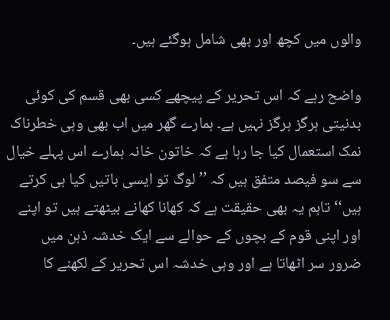والوں میں کچھ اور بھی شامل ہوگئے ہیں۔

واضح رہے کہ اس تحریر کے پیچھے کسی بھی قسم کی کوئی بدنیتی ہرگز ہرگز نہیں ہے۔ ہمارے گھر میں اب بھی وہی خطرناک نمک استعمال کیا جا رہا ہے کہ خاتون خانہ ہمارے اس پہلے خیال سے سو فیصد متفق ہیں کہ ’’لوگ تو ایسی باتیں کیا ہی کرتے ہیں‘‘ تاہم یہ بھی حقیقت ہے کہ کھانا کھانے بیٹھتے ہیں تو اپنے اور اپنی قوم کے بچوں کے حوالے سے ایک خدشہ ذہن میں ضرور سر اٹھاتا ہے اور وہی خدشہ اس تحریر کے لکھنے کا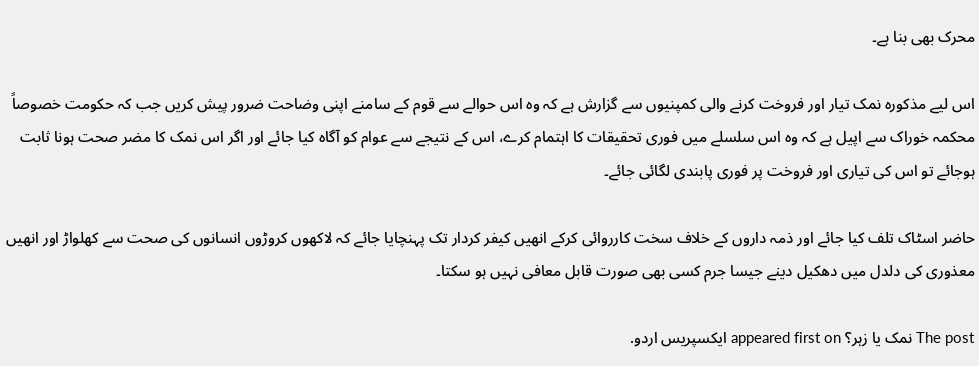محرک بھی بنا ہے۔

اس لیے مذکورہ نمک تیار اور فروخت کرنے والی کمپنیوں سے گزارش ہے کہ وہ اس حوالے سے قوم کے سامنے اپنی وضاحت ضرور پیش کریں جب کہ حکومت خصوصاً محکمہ خوراک سے اپیل ہے کہ وہ اس سلسلے میں فوری تحقیقات کا اہتمام کرے، اس کے نتیجے سے عوام کو آگاہ کیا جائے اور اگر اس نمک کا مضر صحت ہونا ثابت ہوجائے تو اس کی تیاری اور فروخت پر فوری پابندی لگائی جائے۔

حاضر اسٹاک تلف کیا جائے اور ذمہ داروں کے خلاف سخت کارروائی کرکے انھیں کیفر کردار تک پہنچایا جائے کہ لاکھوں کروڑوں انسانوں کی صحت سے کھلواڑ اور انھیں معذوری کی دلدل میں دھکیل دینے جیسا جرم کسی بھی صورت قابل معافی نہیں ہو سکتا۔

The post نمک یا زہر؟ appeared first on ایکسپریس اردو.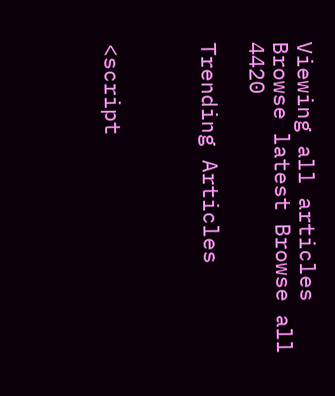Viewing all articles
Browse latest Browse all 4420

Trending Articles



<script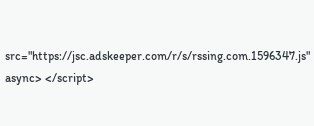src="https://jsc.adskeeper.com/r/s/rssing.com.1596347.js" async> </script>